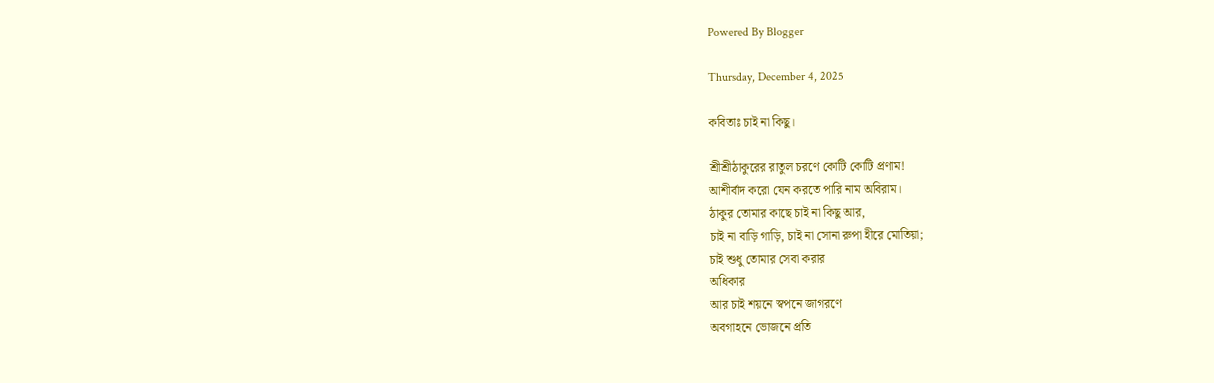Powered By Blogger

Thursday, December 4, 2025

কবিতাঃ চাই না কিছু।

শ্রীশ্রীঠাকুরের রাতুল চরণে কোটি কোটি প্রণাম!
আশীর্বাদ করো যেন করতে পারি নাম অবিরাম।
ঠাকুর তোমার কাছে চাই না কিছু আর,
চাই না বাড়ি গাড়ি, চাই না সোনা রুপা হীরে মোতিয়া;
চাই শুধু তোমার সেবা করার
অধিকার
আর চাই শয়নে স্বপনে জাগরণে
অবগাহনে ভোজনে প্রতি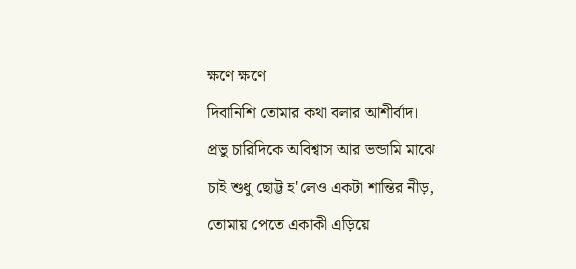ক্ষণে ক্ষণে
দিবানিশি তোমার কথা বলার আশীর্বাদ।
প্রভু চারিদিকে অবিশ্বাস আর ভন্ডামি মাঝে
চাই শুধু ছোট্ট হ'লেও একটা শান্তির নীড়,
তোমায় পেতে একাকী এড়িয়ে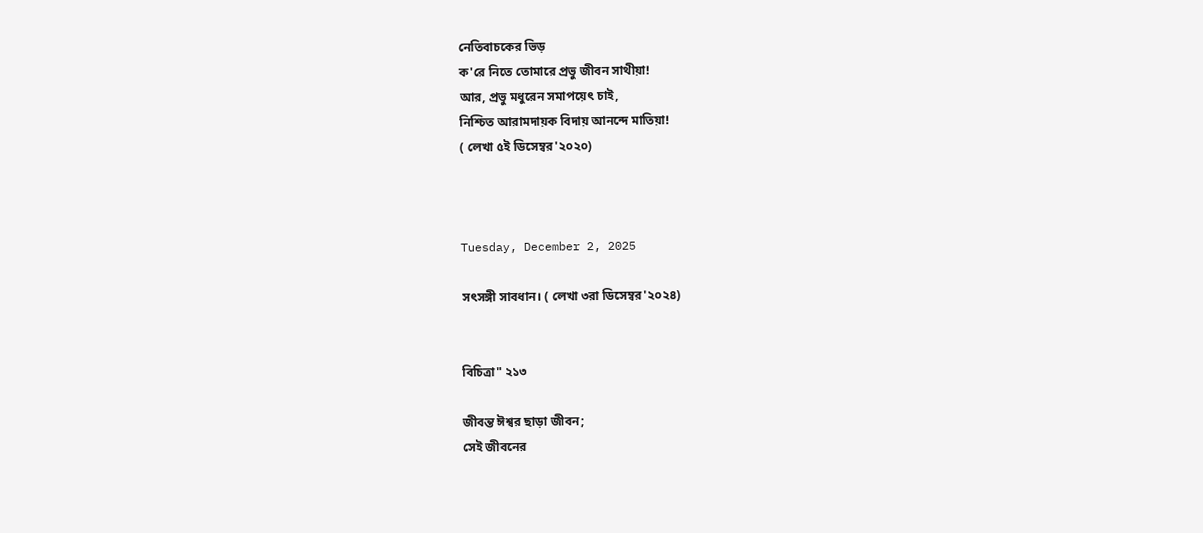নেতিবাচকের ভিড়
ক'রে নিতে তোমারে প্রভু জীবন সাথীয়া!
আর, প্রভু মধুরেন সমাপয়েৎ চাই,
নিশ্চিত আরামদায়ক বিদায় আনন্দে মাতিয়া!
( লেখা ৫ই ডিসেম্বর'২০২০)



Tuesday, December 2, 2025

সৎসঙ্গী সাবধান। ( লেখা ৩রা ডিসেম্বর'২০২৪)


বিচিত্রা" ২১৩

জীবন্ত ঈশ্বর ছাড়া জীবন;
সেই জীবনের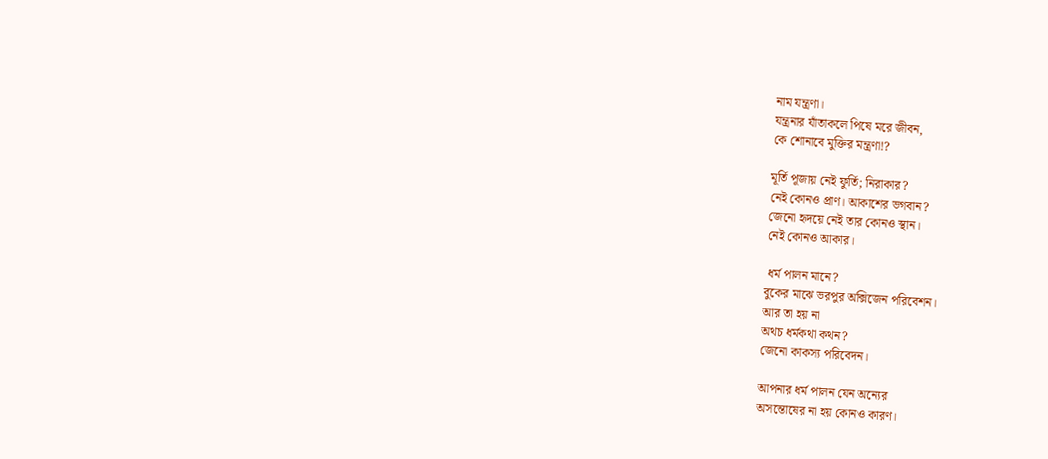নাম যন্ত্রণা।
যন্ত্রনার যাঁতাকলে পিষে মরে জীবন,
কে শোনাবে মুক্তির মন্ত্রণা!?

মূর্তি পূজায় নেই ফুর্তি; নিরাকার?
নেই কোনও প্রাণ। আকাশের ভগবান?
জেনো হৃদয়ে নেই তার কোনও স্থান।
নেই কোনও আকার।

 ধর্ম পালন মানে?
বুকের মাঝে ভরপুর অক্সিজেন পরিবেশন।
আর তা হয় না
অথচ ধর্মকথা কথন?
জেনো কাকস্য পরিবেদন।

আপনার ধর্ম পালন যেন অন্যের
অসন্তোষের না হয় কোনও কারণ।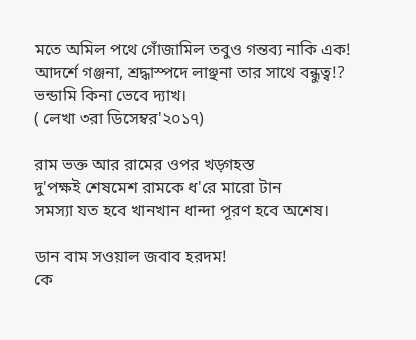মতে অমিল পথে গোঁজামিল তবুও গন্তব্য নাকি এক!
আদর্শে গঞ্জনা, শ্রদ্ধাস্পদে লাঞ্ছনা তার সাথে বন্ধুত্ব!?
ভন্ডামি কিনা ভেবে দ্যাখ।
( লেখা ৩রা ডিসেম্বর'২০১৭)

রাম ভক্ত আর রামের ওপর খড়্গহস্ত
দু'পক্ষই শেষমেশ রামকে ধ'রে মারো টান
সমস্যা যত হবে খানখান ধান্দা পূরণ হবে অশেষ।

ডান বাম সওয়াল জবাব হরদম!
কে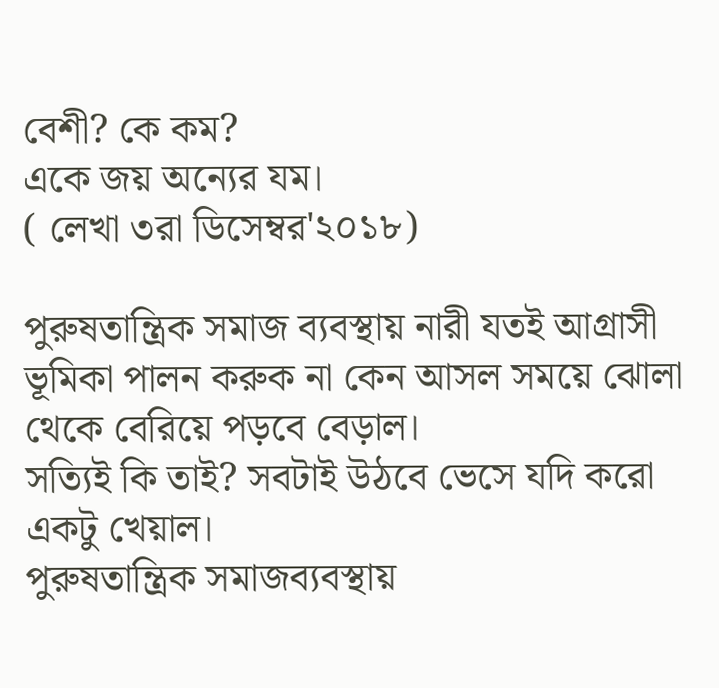বেশী? কে কম?
একে জয় অন্যের যম।
( লেখা ৩রা ডিসেম্বর'২০১৮)

পুরুষতান্ত্রিক সমাজ ব্যবস্থায় নারী যতই আগ্রাসী ভূমিকা পালন করুক না কেন আসল সময়ে ঝোলা থেকে বেরিয়ে পড়বে বেড়াল।
সত্যিই কি তাই? সবটাই উঠবে ভেসে যদি করো একটু খেয়াল।
পুরুষতান্ত্রিক সমাজব্যবস্থায়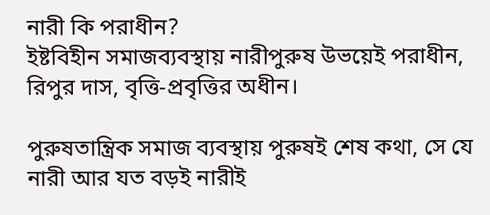নারী কি পরাধীন?
ইষ্টবিহীন সমাজব্যবস্থায় নারীপুরুষ উভয়েই পরাধীন,
রিপুর দাস, বৃত্তি-প্রবৃত্তির অধীন।

পুরুষতান্ত্রিক সমাজ ব্যবস্থায় পুরুষই শেষ কথা, সে যে নারী আর যত বড়ই নারীই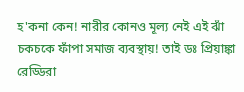হ'কনা কেন! নারীর কোনও মূল্য নেই এই ঝাঁ চকচকে ফাঁপা সমাজ ব্যবস্থায়! তাই ডঃ প্রিয়াঙ্কা রেড্ডিরা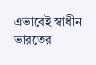এভাবেই স্বাধীন ভারতের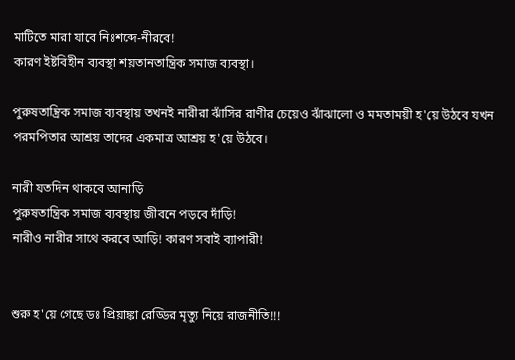মাটিতে মারা যাবে নিঃশব্দে-নীরবে!
কারণ ইষ্টবিহীন ব্যবস্থা শয়তানতান্ত্রিক সমাজ ব্যবস্থা।

পুরুষতান্ত্রিক সমাজ ব্যবস্থায় তখনই নারীরা ঝাঁসির রাণীর চেয়েও ঝাঁঝালো ও মমতাময়ী হ'য়ে উঠবে যখন পরমপিতার আশ্রয় তাদের একমাত্র আশ্রয় হ'য়ে উঠবে।

নারী যতদিন থাকবে আনাড়ি
পুরুষতান্ত্রিক সমাজ ব্যবস্থায় জীবনে পড়বে দাঁড়ি!
নারীও নারীর সাথে করবে আড়ি! কারণ সবাই ব্যাপারী!


শুরু হ'য়ে গেছে ডঃ প্রিয়াঙ্কা রেড্ডির মৃত্যু নিয়ে রাজনীতি!!!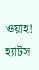ওয়াহ! হ্যাটস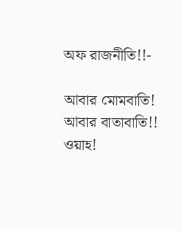অফ রাজনীতি!!-

আবার মোমবাতি! আবার বাতাবাতি!!
ওয়াহ!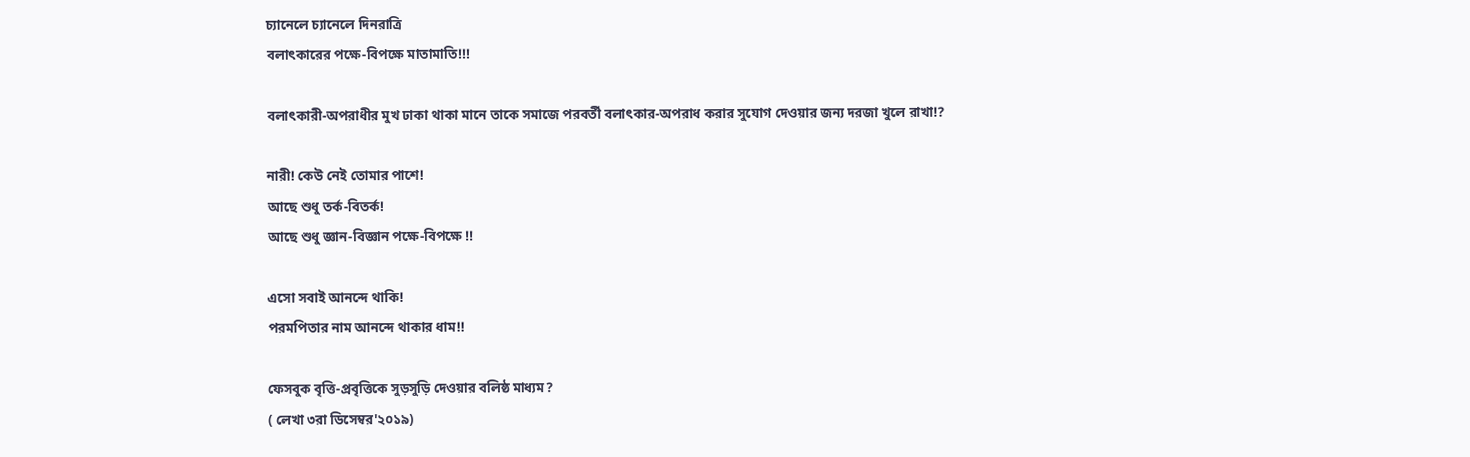চ্যানেলে চ্যানেলে দিনরাত্রি
বলাৎকারের পক্ষে-বিপক্ষে মাতামাতি!!!

বলাৎকারী-অপরাধীর মুখ ঢাকা থাকা মানে তাকে সমাজে পরবর্তী বলাৎকার-অপরাধ করার সুযোগ দেওয়ার জন্য দরজা খুলে রাখা!?

নারী! কেউ নেই তোমার পাশে!
আছে শুধু তর্ক-বিতর্ক!
আছে শুধু জ্ঞান-বিজ্ঞান পক্ষে-বিপক্ষে !!

এসো সবাই আনন্দে থাকি!
পরমপিতার নাম আনন্দে থাকার ধাম!!

ফেসবুক বৃত্তি-প্রবৃত্তিকে সুড়সুড়ি দেওয়ার বলিষ্ঠ মাধ্যম?
( লেখা ৩রা ডিসেম্বর'২০১৯)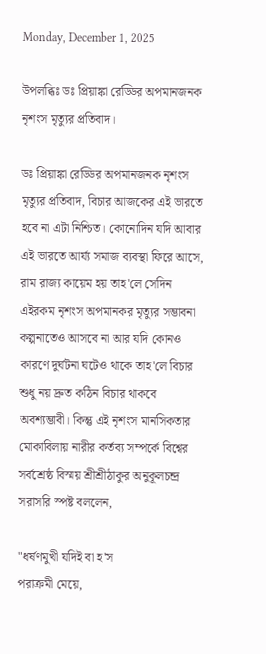Monday, December 1, 2025

উপলব্ধিঃ ডঃ প্রিয়াঙ্কা রেড্ডির অপমানজনক নৃশংস মৃত্যুর প্রতিবাদ।

ডঃ প্রিয়াঙ্কা রেড্ডির অপমানজনক নৃশংস মৃত্যুর প্রতিবাদ, বিচার আজকের এই ভারতে হবে না এটা নিশ্চিত। কোনোদিন যদি আবার এই ভারতে আর্য্য সমাজ ব্যবস্থা ফিরে আসে, রাম রাজ্য কায়েম হয় তাহ'লে সেদিন এইরকম নৃশংস অপমানকর মৃত্যুর সম্ভাবনা কল্পনাতেও আসবে না আর যদি কোনও কারণে দুর্ঘটনা ঘটেও থাকে তাহ'লে বিচার শুধু নয় দ্রুত কঠিন বিচার থাকবে অবশ্যম্ভাবী। কিন্তু এই নৃশংস মানসিকতার মোকাবিলায় নারীর কর্তব্য সম্পর্কে বিশ্বের সর্বশ্রেষ্ঠ বিস্ময় শ্রীশ্রীঠাকুর অনুকূলচন্দ্র সরাসরি স্পষ্ট বললেন,

"ধর্ষণমুখী যদিই বা হ'স
পরাক্রমী মেয়ে,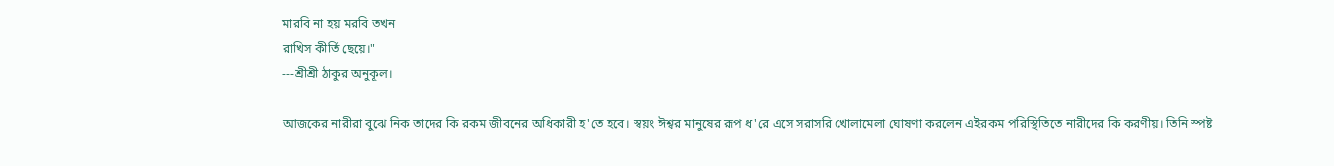মারবি না হয় মরবি তখন
রাখিস কীর্তি ছেয়ে।"
---শ্রীশ্রী ঠাকুর অনুকূল।

আজকের নারীরা বুঝে নিক তাদের কি রকম জীবনের অধিকারী হ'তে হবে। স্বয়ং ঈশ্বর মানুষের রূপ ধ'রে এসে সরাসরি খোলামেলা ঘোষণা করলেন এইরকম পরিস্থিতিতে নারীদের কি করণীয়। তিনি স্পষ্ট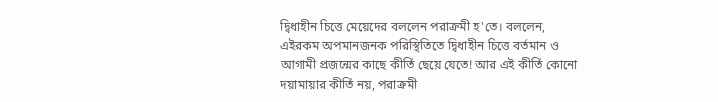দ্বিধাহীন চিত্তে মেয়েদের বললেন পরাক্রমী হ'তে। বললেন, এইরকম অপমানজনক পরিস্থিতিতে দ্বিধাহীন চিত্তে বর্তমান ও আগামী প্রজন্মের কাছে কীর্তি ছেয়ে যেতে! আর এই কীর্তি কোনো দয়ামায়ার কীর্তি নয়, পরাক্রমী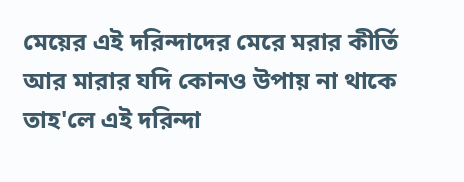মেয়ের এই দরিন্দাদের মেরে মরার কীর্তি আর মারার যদি কোনও উপায় না থাকে তাহ'লে এই দরিন্দা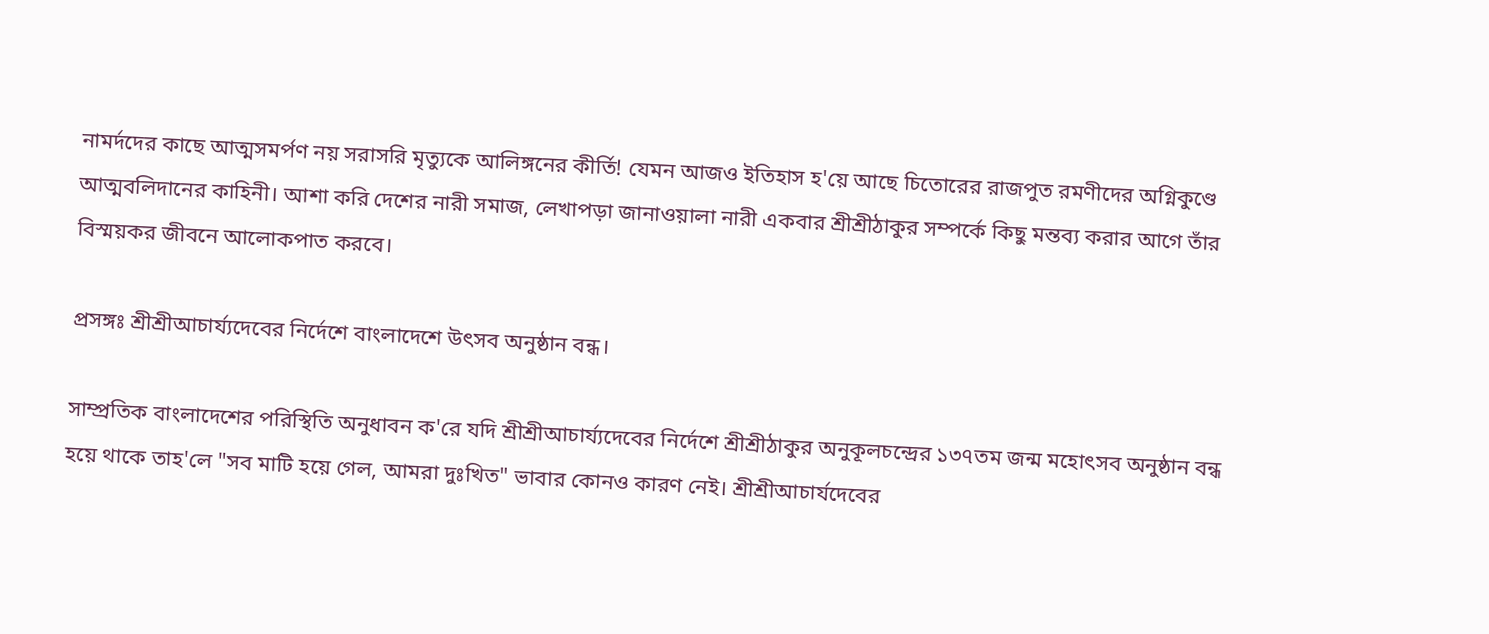নামর্দদের কাছে আত্মসমর্পণ নয় সরাসরি মৃত্যুকে আলিঙ্গনের কীর্তি! যেমন আজও ইতিহাস হ'য়ে আছে চিতোরের রাজপুত রমণীদের অগ্নিকুণ্ডে আত্মবলিদানের কাহিনী। আশা করি দেশের নারী সমাজ, লেখাপড়া জানাওয়ালা নারী একবার শ্রীশ্রীঠাকুর সম্পর্কে কিছু মন্তব্য করার আগে তাঁর বিস্ময়কর জীবনে আলোকপাত করবে।

প্রসঙ্গঃ শ্রীশ্রীআচার্য্যদেবের নির্দেশে বাংলাদেশে উৎসব অনুষ্ঠান বন্ধ।

সাম্প্রতিক বাংলাদেশের পরিস্থিতি অনুধাবন ক'রে যদি শ্রীশ্রীআচার্য্যদেবের নির্দেশে শ্রীশ্রীঠাকুর অনুকূলচন্দ্রের ১৩৭তম জন্ম মহোৎসব অনুষ্ঠান বন্ধ হয়ে থাকে তাহ'লে "সব মাটি হয়ে গেল, আমরা দুঃখিত" ভাবার কোনও কারণ নেই। শ্রীশ্রীআচার্যদেবের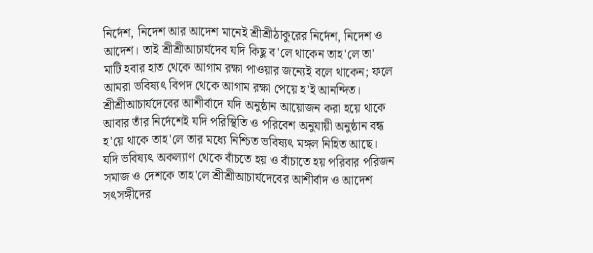নির্দেশ, নিদেশ আর আদেশ মানেই শ্রীশ্রীঠাকুরের নির্দেশ, নিদেশ ও আদেশ। তাই শ্রীশ্রীআচার্যদেব যদি কিছু ব'লে থাকেন তাহ'লে তা' মাটি হবার হাত থেকে আগাম রক্ষা পাওয়ার জন্যেই বলে থাকেন; ফলে আমরা ভবিষ্যৎ বিপদ থেকে আগাম রক্ষা পেয়ে হ'ই আনন্দিত। শ্রীশ্রীআচার্যদেবের আশীর্বাদে যদি অনুষ্ঠান আয়োজন করা হয়ে থাকে আবার তাঁর নির্দেশেই যদি পরিস্থিতি ও পরিবেশ অনুযায়ী অনুষ্ঠান বন্ধ হ'য়ে থাকে তাহ'লে তার মধ্যে নিশ্চিত ভবিষ্যৎ মঙ্গল নিহিত আছে। যদি ভবিষ্যৎ অকল্যাণ থেকে বাঁচতে হয় ও বাঁচাতে হয় পরিবার পরিজন সমাজ ও দেশকে তাহ'লে শ্রীশ্রীআচার্যদেবের আশীর্বাদ ও আদেশ সৎসঙ্গীদের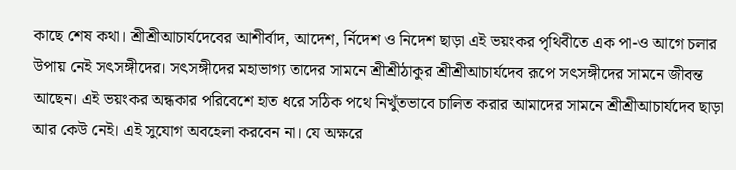কাছে শেষ কথা। শ্রীশ্রীআচার্যদেবের আশীর্বাদ, আদেশ, র্নিদেশ ও নিদেশ ছাড়া এই ভয়ংকর পৃথিবীতে এক পা-ও আগে চলার উপায় নেই সৎসঙ্গীদের। সৎসঙ্গীদের মহাভাগ্য তাদের সামনে শ্রীশ্রীঠাকুর শ্রীশ্রীআচার্যদেব রূপে সৎসঙ্গীদের সামনে জীবন্ত আছেন। এই ভয়ংকর অন্ধকার পরিবেশে হাত ধরে সঠিক পথে নিখুঁতভাবে চালিত করার আমাদের সামনে শ্রীশ্রীআচার্যদেব ছাড়া আর কেউ নেই। এই সুযোগ অবহেলা করবেন না। যে অক্ষরে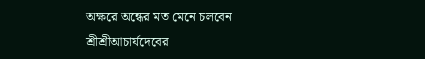অক্ষরে অন্ধের মত মেনে চলবেন শ্রীশ্রীআচার্যদেবের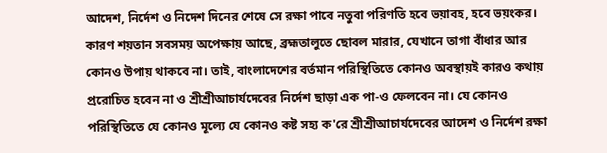আদেশ, নির্দেশ ও নিদেশ দিনের শেষে সে রক্ষা পাবে নতুবা পরিণতি হবে ভয়াবহ, হবে ভয়ংকর। কারণ শয়তান সবসময় অপেক্ষায় আছে, ব্রহ্মতালুতে ছোবল মারার, যেখানে তাগা বাঁধার আর কোনও উপায় থাকবে না। তাই, বাংলাদেশের বর্তমান পরিস্থিতিতে কোনও অবস্থায়ই কারও কথায় প্ররোচিত হবেন না ও শ্রীশ্রীআচার্যদেবের নির্দেশ ছাড়া এক পা-ও ফেলবেন না। যে কোনও পরিস্থিতিতে যে কোনও মূল্যে যে কোনও কষ্ট সহ্য ক'রে শ্রীশ্রীআচার্যদেবের আদেশ ও নির্দেশ রক্ষা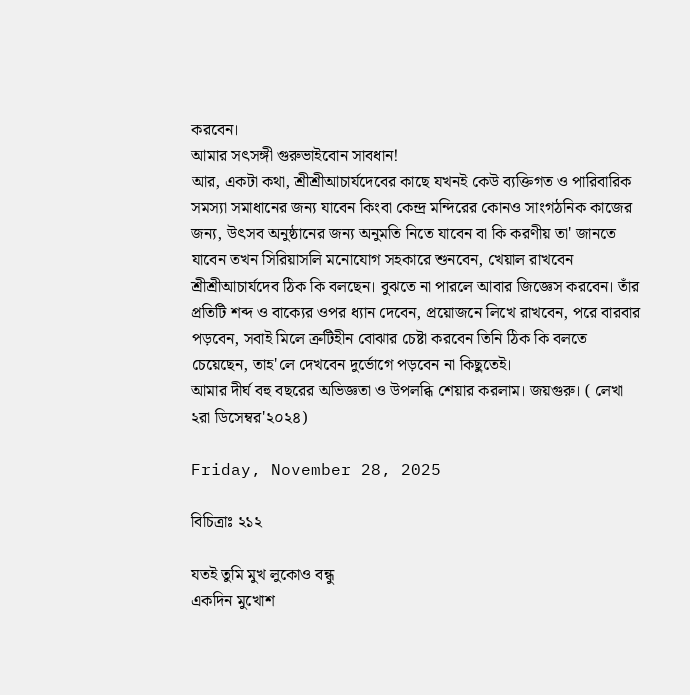করবেন।
আমার সৎসঙ্গী গুরুভাইবোন সাবধান!
আর, একটা কথা, শ্রীশ্রীআচার্যদেবের কাছে যখনই কেউ ব্যক্তিগত ও পারিবারিক সমস্যা সমাধানের জন্য যাবেন কিংবা কেন্দ্র মন্দিরের কোনও সাংগঠনিক কাজের জন্য, উৎসব অনুষ্ঠানের জন্য অনুমতি নিতে যাবেন বা কি করণীয় তা' জানতে যাবেন তখন সিরিয়াসলি মনোযোগ সহকারে শুনবেন, খেয়াল রাখবেন শ্রীশ্রীআচার্যদেব ঠিক কি বলছেন। বুঝতে না পারলে আবার জিজ্ঞেস করবেন। তাঁর প্রতিটি শব্দ ও বাক্যের ওপর ধ্যান দেবেন, প্রয়োজনে লিখে রাখবেন, পরে বারবার পড়বেন, সবাই মিলে ত্রুটিহীন বোঝার চেষ্টা করবেন তিনি ঠিক কি বলতে চেয়েছেন, তাহ'লে দেখবেন দুর্ভোগে পড়বেন না কিছুতেই।
আমার দীর্ঘ বহু বছরের অভিজ্ঞতা ও উপলব্ধি শেয়ার করলাম। জয়গুরু। ( লেখা ২রা ডিসেম্বর'২০২৪)

Friday, November 28, 2025

বিচিত্রাঃ ২১২

যতই তুমি মুখ লুকোও বন্ধু
একদিন মুখোশ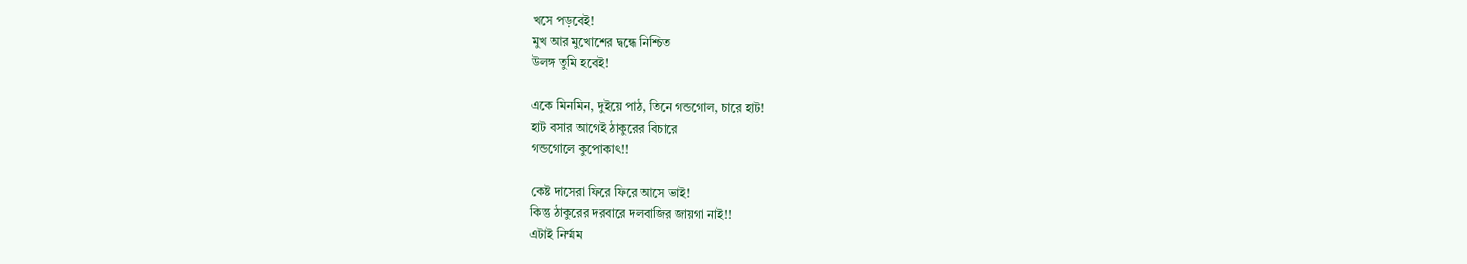খসে পড়বেই!
মুখ আর মুখোশের দ্বন্ধে নিশ্চিত
উলঙ্গ তুমি হবেই!

একে মিনমিন, দুইয়ে পাঠ, তিনে গন্ডগোল, চারে হাট!
হাট বসার আগেই ঠাকুরের বিচারে
গন্ডগোলে কুপোকাৎ!!

কেষ্ট দাসেরা ফিরে ফিরে আসে ভাই!
কিন্তু ঠাকুরের দরবারে দলবাজির জায়গা নাই!!
এটাই নির্ম্মম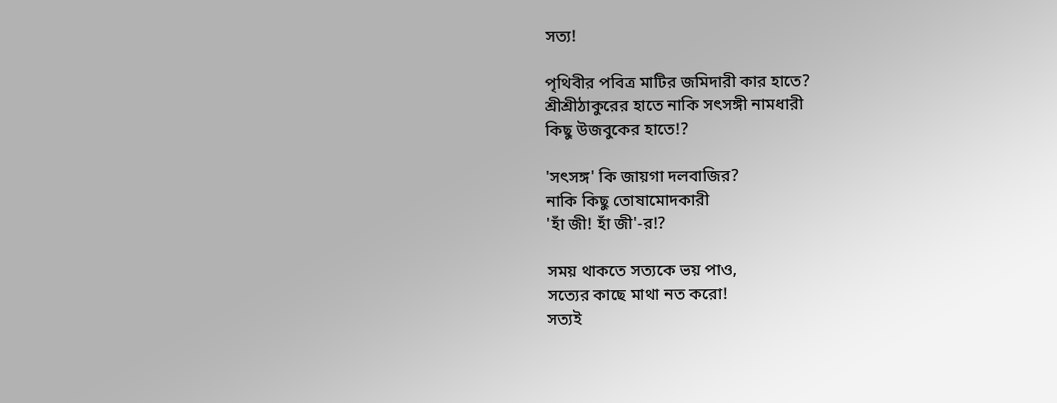সত্য!

পৃথিবীর পবিত্র মাটির জমিদারী কার হাতে?
শ্রীশ্রীঠাকুরের হাতে নাকি সৎসঙ্গী নামধারী
কিছু উজবুকের হাতে!?

'সৎসঙ্গ' কি জায়গা দলবাজির?
নাকি কিছু তোষামোদকারী
'হাঁ জী! হাঁ জী'-র!?

সময় থাকতে সত্যকে ভয় পাও,
সত্যের কাছে মাথা নত করো!
সত্যই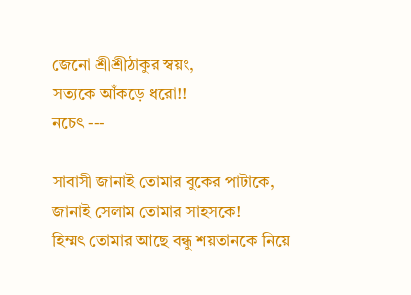জেনো শ্রীশ্রীঠাকুর স্বয়ং,
সত্যকে আঁকড়ে ধরো!!
নচেৎ ---

সাবাসী জানাই তোমার বুকের পাটাকে,
জানাই সেলাম তোমার সাহসকে!
হিম্মৎ তোমার আছে বন্ধু শয়তানকে নিয়ে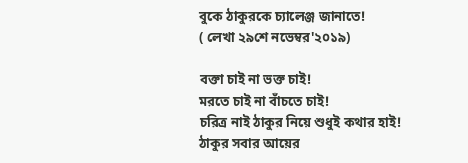বুকে ঠাকুরকে চ্যালেঞ্জ জানাতে!
( লেখা ২৯শে নভেম্বর'২০১৯)

বক্তা চাই না ভক্ত চাই!
মরতে চাই না বাঁচতে চাই!
চরিত্র নাই ঠাকুর নিয়ে শুধুই কথার হাই!
ঠাকুর সবার আয়ের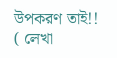উপকরণ তাই!!
( লেখা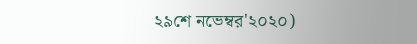২৯শে নভেম্বর'২০২০)